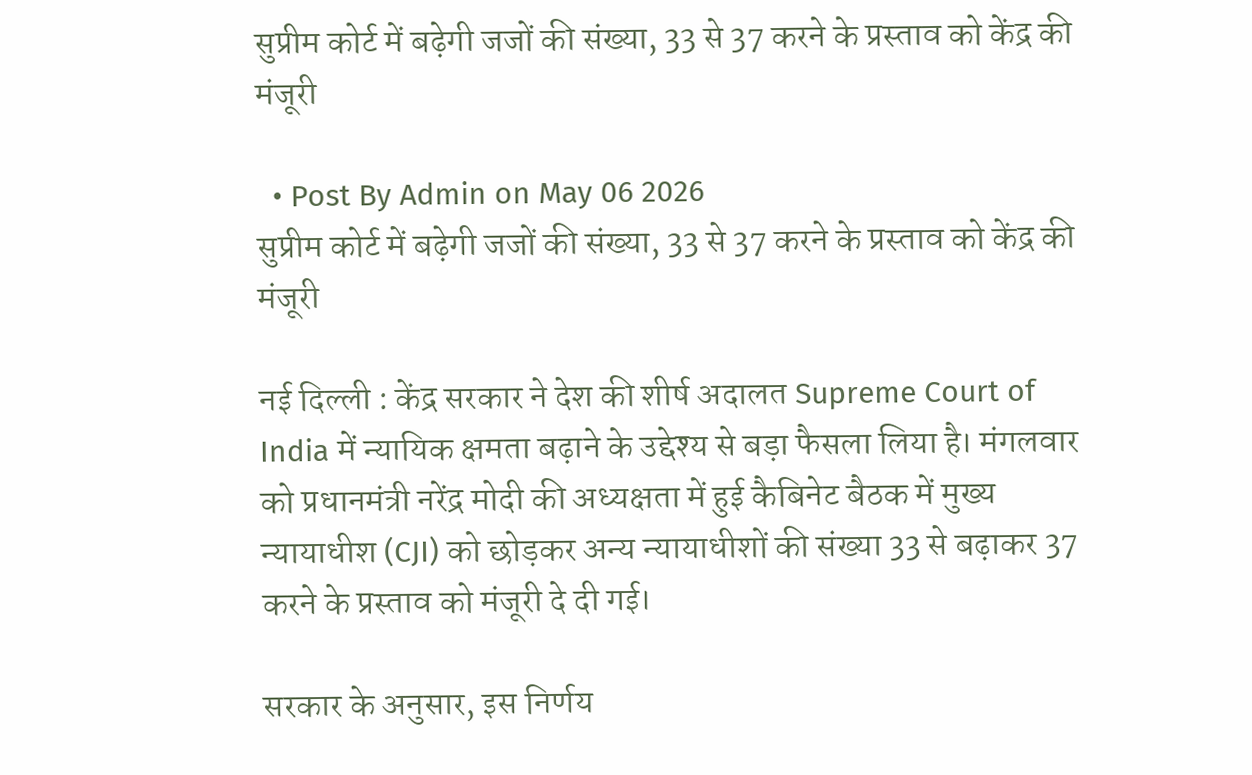सुप्रीम कोर्ट में बढ़ेगी जजों की संख्या, 33 से 37 करने के प्रस्ताव को केंद्र की मंजूरी

  • Post By Admin on May 06 2026
सुप्रीम कोर्ट में बढ़ेगी जजों की संख्या, 33 से 37 करने के प्रस्ताव को केंद्र की मंजूरी

नई दिल्ली : केंद्र सरकार ने देश की शीर्ष अदालत Supreme Court of India में न्यायिक क्षमता बढ़ाने के उद्देश्य से बड़ा फैसला लिया है। मंगलवार को प्रधानमंत्री नरेंद्र मोदी की अध्यक्षता में हुई कैबिनेट बैठक में मुख्य न्यायाधीश (CJI) को छोड़कर अन्य न्यायाधीशों की संख्या 33 से बढ़ाकर 37 करने के प्रस्ताव को मंजूरी दे दी गई।

सरकार के अनुसार, इस निर्णय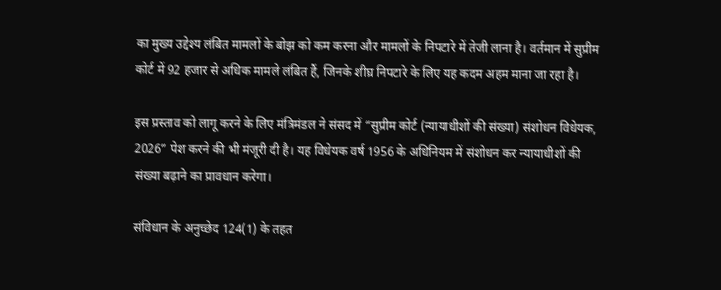का मुख्य उद्देश्य लंबित मामलों के बोझ को कम करना और मामलों के निपटारे में तेजी लाना है। वर्तमान में सुप्रीम कोर्ट में 92 हजार से अधिक मामले लंबित हैं, जिनके शीघ्र निपटारे के लिए यह कदम अहम माना जा रहा है।

इस प्रस्ताव को लागू करने के लिए मंत्रिमंडल ने संसद में “सुप्रीम कोर्ट (न्यायाधीशों की संख्या) संशोधन विधेयक, 2026” पेश करने की भी मंजूरी दी है। यह विधेयक वर्ष 1956 के अधिनियम में संशोधन कर न्यायाधीशों की संख्या बढ़ाने का प्रावधान करेगा।

संविधान के अनुच्छेद 124(1) के तहत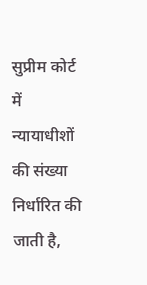सुप्रीम कोर्ट में न्यायाधीशों की संख्या निर्धारित की जाती है,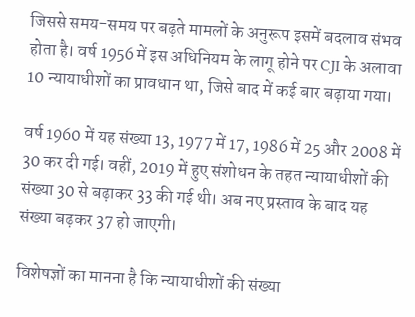जिससे समय-समय पर बढ़ते मामलों के अनुरूप इसमें बदलाव संभव होता है। वर्ष 1956 में इस अधिनियम के लागू होने पर CJI के अलावा 10 न्यायाधीशों का प्रावधान था, जिसे बाद में कई बार बढ़ाया गया।

वर्ष 1960 में यह संख्या 13, 1977 में 17, 1986 में 25 और 2008 में 30 कर दी गई। वहीं, 2019 में हुए संशोधन के तहत न्यायाधीशों की संख्या 30 से बढ़ाकर 33 की गई थी। अब नए प्रस्ताव के बाद यह संख्या बढ़कर 37 हो जाएगी।

विशेषज्ञों का मानना है कि न्यायाधीशों की संख्या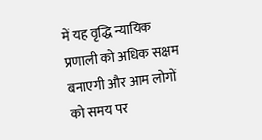में यह वृद्धि न्यायिक प्रणाली को अधिक सक्षम बनाएगी और आम लोगों को समय पर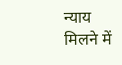न्याय मिलने में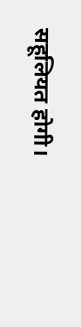सहूलियत होगी।